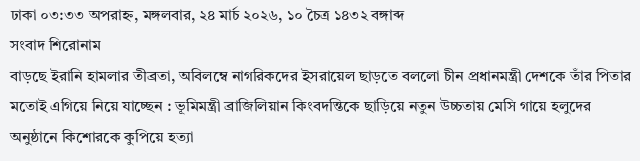ঢাকা ০৩:৩৩ অপরাহ্ন, মঙ্গলবার, ২৪ মার্চ ২০২৬, ১০ চৈত্র ১৪৩২ বঙ্গাব্দ
সংবাদ শিরোনাম
বাড়ছে ইরানি হামলার তীব্রতা, অবিলম্বে নাগরিকদের ইসরায়েল ছাড়তে বললো চীন প্রধানমন্ত্রী দেশকে তাঁর পিতার মতোই এগিয়ে নিয়ে যাচ্ছেন : ভূমিমন্ত্রী ব্রাজিলিয়ান কিংবদন্তিকে ছাড়িয়ে নতুন উচ্চতায় মেসি গায়ে হলুদের অনুষ্ঠানে কিশোরকে কুপিয়ে হত্যা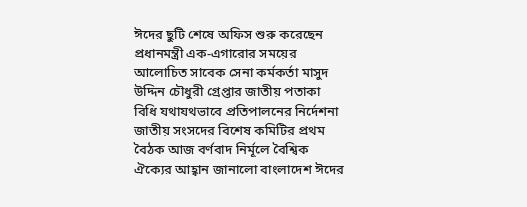ঈদের ছুটি শেষে অফিস শুরু করেছেন প্রধানমন্ত্রী এক-এগারোর সময়ের আলোচিত সাবেক সেনা কর্মকর্তা মাসুদ উদ্দিন চৌধুরী গ্রেপ্তার জাতীয় পতাকা বিধি যথাযথভাবে প্রতিপালনের নির্দেশনা জাতীয় সংসদের বিশেষ কমিটির প্রথম বৈঠক আজ বর্ণবাদ নির্মূলে বৈশ্বিক ঐক্যের আহ্বান জানালো বাংলাদেশ ঈদের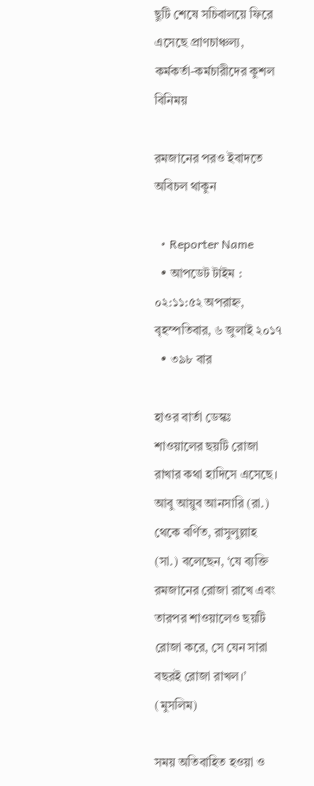ছুটি শেষে সচিবালয়ে ফিরে এসেছে প্রাণচাঞ্চল্য, কর্মকর্তা-কর্মচারীদের কুশল বিনিময়

রমজানের পরও ইবাদতে অবিচল থাকুন

  • Reporter Name
  • আপডেট টাইম : ০২:১১:৫২ অপরাহ্ন, বৃহস্পতিবার, ৬ জুলাই ২০১৭
  • ৩৯৮ বার

হাওর বার্তা ডেস্কঃ  শাওয়ালের ছয়টি রোজা রাখার কথা হাদিসে এসেছে। আবু আয়ুব আনসারি (রা.) থেকে বর্ণিত, রাসুলুল্লাহ (সা.) বলেছেন, ‘যে ব্যক্তি রমজানের রোজা রাখে এবং তারপর শাওয়ালেও ছয়টি রোজা করে, সে যেন সারা বছরই রোজা রাখল।’ (মুসলিম)

সময় অতিবাহিত হওয়া ও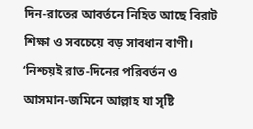দিন-রাতের আবর্তনে নিহিত আছে বিরাট শিক্ষা ও সবচেয়ে বড় সাবধান বাণী। ‘নিশ্চয়ই রাত-দিনের পরিবর্তন ও আসমান-জমিনে আল্লাহ যা সৃষ্টি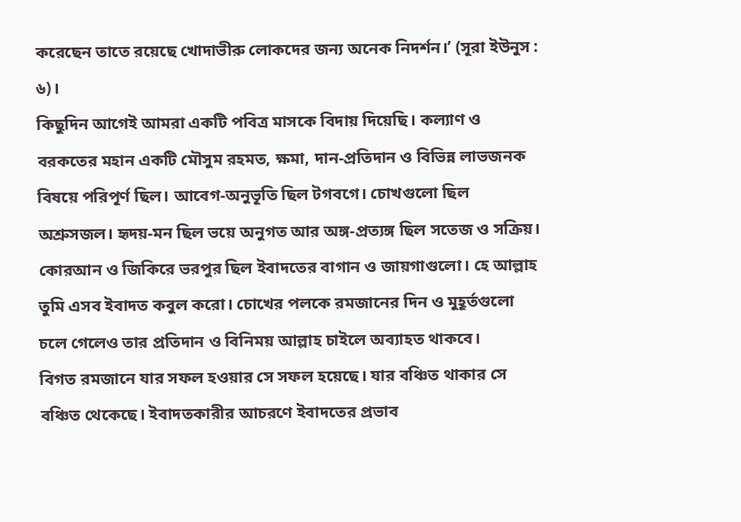করেছেন তাতে রয়েছে খোদাভীরু লোকদের জন্য অনেক নিদর্শন।’ (সূরা ইউনুস : ৬)।
কিছুদিন আগেই আমরা একটি পবিত্র মাসকে বিদায় দিয়েছি। কল্যাণ ও বরকতের মহান একটি মৌসুম রহমত, ক্ষমা, দান-প্রতিদান ও বিভিন্ন লাভজনক বিষয়ে পরিপূর্ণ ছিল। আবেগ-অনুভূতি ছিল টগবগে। চোখগুলো ছিল অশ্রুসজল। হৃদয়-মন ছিল ভয়ে অনুগত আর অঙ্গ-প্রত্যঙ্গ ছিল সতেজ ও সক্রিয়। কোরআন ও জিকিরে ভরপুর ছিল ইবাদতের বাগান ও জায়গাগুলো। হে আল্লাহ তুমি এসব ইবাদত কবুল করো। চোখের পলকে রমজানের দিন ও মুহূর্তগুলো চলে গেলেও তার প্রতিদান ও বিনিময় আল্লাহ চাইলে অব্যাহত থাকবে।
বিগত রমজানে যার সফল হওয়ার সে সফল হয়েছে। যার বঞ্চিত থাকার সে বঞ্চিত থেকেছে। ইবাদতকারীর আচরণে ইবাদতের প্রভাব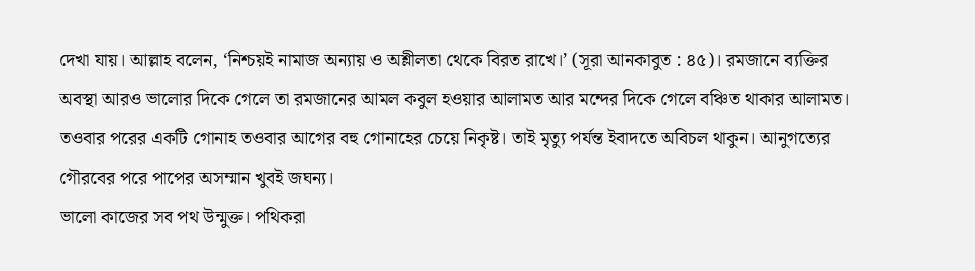দেখা যায়। আল্লাহ বলেন, ‘নিশ্চয়ই নামাজ অন্যায় ও অশ্লীলতা থেকে বিরত রাখে।’ (সূরা আনকাবুত : ৪৫)। রমজানে ব্যক্তির অবস্থা আরও ভালোর দিকে গেলে তা রমজানের আমল কবুল হওয়ার আলামত আর মন্দের দিকে গেলে বঞ্চিত থাকার আলামত। তওবার পরের একটি গোনাহ তওবার আগের বহু গোনাহের চেয়ে নিকৃষ্ট। তাই মৃত্যু পর্যন্ত ইবাদতে অবিচল থাকুন। আনুগত্যের গৌরবের পরে পাপের অসম্মান খুবই জঘন্য।
ভালো কাজের সব পথ উন্মুক্ত। পথিকরা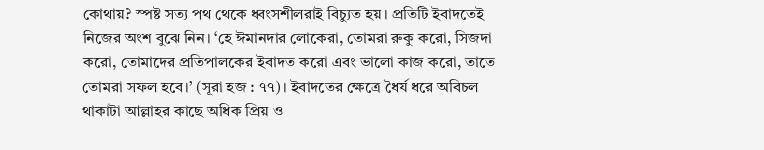কোথায়? স্পষ্ট সত্য পথ থেকে ধ্বংসশীলরাই বিচ্যুত হয়। প্রতিটি ইবাদতেই নিজের অংশ বুঝে নিন। ‘হে ঈমানদার লোকেরা, তোমরা রুকু করো, সিজদা করো, তোমাদের প্রতিপালকের ইবাদত করো এবং ভালো কাজ করো, তাতে তোমরা সফল হবে।’ (সূরা হজ : ৭৭)। ইবাদতের ক্ষেত্রে ধৈর্য ধরে অবিচল থাকাটা আল্লাহর কাছে অধিক প্রিয় ও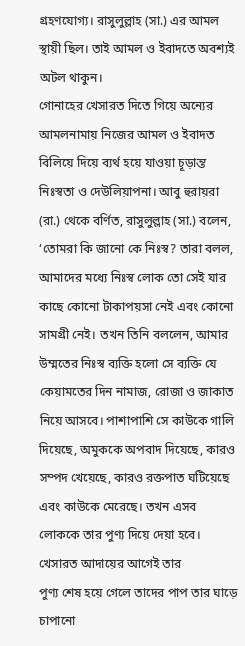গ্রহণযোগ্য। রাসুলুল্লাহ (সা.) এর আমল স্থায়ী ছিল। তাই আমল ও ইবাদতে অবশ্যই অটল থাকুন।
গোনাহের খেসারত দিতে গিয়ে অন্যের আমলনামায় নিজের আমল ও ইবাদত বিলিয়ে দিয়ে ব্যর্থ হয়ে যাওয়া চূড়ান্ত নিঃস্বতা ও দেউলিয়াপনা। আবু হুরায়রা (রা.) থেকে বর্ণিত, রাসুলুল্লাহ (সা.) বলেন, ‘তোমরা কি জানো কে নিঃস্ব? তারা বলল, আমাদের মধ্যে নিঃস্ব লোক তো সেই যার কাছে কোনো টাকাপয়সা নেই এবং কোনো সামগ্রী নেই। তখন তিনি বললেন, আমার উম্মতের নিঃস্ব ব্যক্তি হলো সে ব্যক্তি যে কেয়ামতের দিন নামাজ, রোজা ও জাকাত নিয়ে আসবে। পাশাপাশি সে কাউকে গালি দিয়েছে, অমুককে অপবাদ দিয়েছে, কারও সম্পদ খেয়েছে, কারও রক্তপাত ঘটিয়েছে                   এবং কাউকে মেরেছে। তখন এসব লোককে তার পুণ্য দিয়ে দেয়া হবে। খেসারত আদায়ের আগেই তার                   পুণ্য শেষ হয়ে গেলে তাদের পাপ তার ঘাড়ে                 চাপানো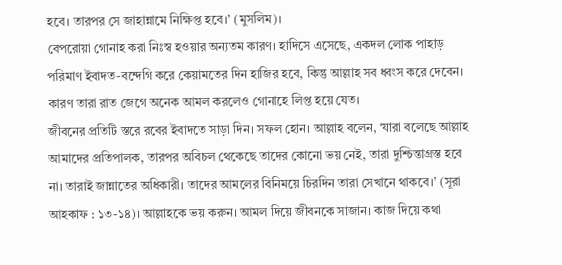হবে। তারপর সে জাহান্নামে নিক্ষিপ্ত হবে।’ (মুসলিম)।
বেপরোয়া গোনাহ করা নিঃস্ব হওয়ার অন্যতম কারণ। হাদিসে এসেছে, একদল লোক পাহাড় পরিমাণ ইবাদত-বন্দেগি করে কেয়ামতের দিন হাজির হবে, কিন্তু আল্লাহ সব ধ্বংস করে দেবেন। কারণ তারা রাত জেগে অনেক আমল করলেও গোনাহে লিপ্ত হয়ে যেত।
জীবনের প্রতিটি স্তরে রবের ইবাদতে সাড়া দিন। সফল হোন। আল্লাহ বলেন, ‘যারা বলেছে আল্লাহ আমাদের প্রতিপালক, তারপর অবিচল থেকেছে তাদের কোনো ভয় নেই, তারা দুশ্চিন্তাগ্রস্ত হবে না। তারাই জান্নাতের অধিকারী। তাদের আমলের বিনিময়ে চিরদিন তারা সেখানে থাকবে।’ (সূরা আহকাফ : ১৩-১৪)। আল্লাহকে ভয় করুন। আমল দিয়ে জীবনকে সাজান। কাজ দিয়ে কথা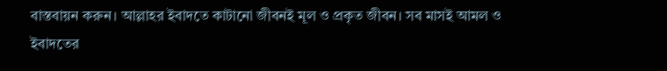বাস্তবায়ন করুন। আল্লাহর ইবাদতে কাটানো জীবনই মূল ও প্রকৃত জীবন। সব মাসই আমল ও ইবাদতের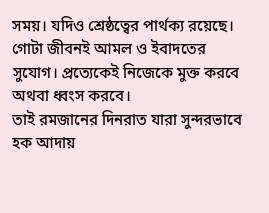সময়। যদিও শ্রেষ্ঠত্বের পার্থক্য রয়েছে। গোটা জীবনই আমল ও ইবাদতের সুযোগ। প্রত্যেকেই নিজেকে মুক্ত করবে অথবা ধ্বংস করবে।
তাই রমজানের দিনরাত যারা সুন্দরভাবে হক আদায়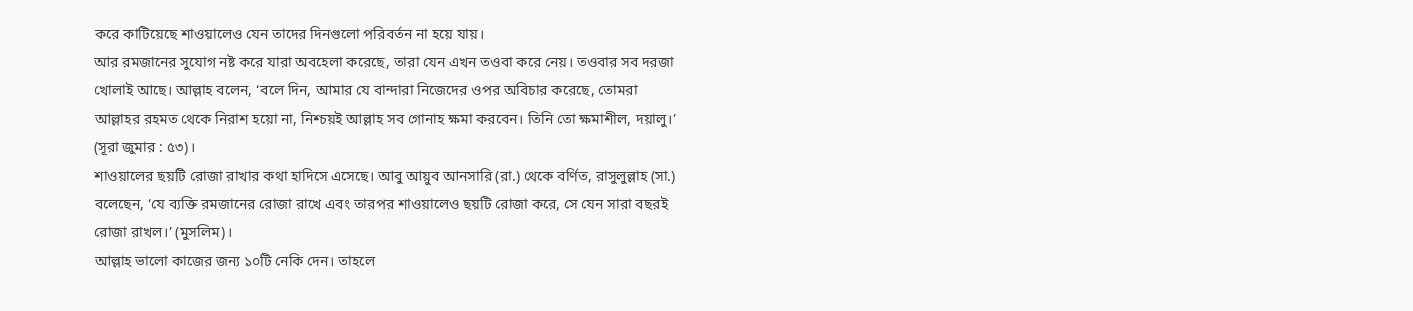করে কাটিয়েছে শাওয়ালেও যেন তাদের দিনগুলো পরিবর্তন না হয়ে যায়।
আর রমজানের সুযোগ নষ্ট করে যারা অবহেলা করেছে, তারা যেন এখন তওবা করে নেয়। তওবার সব দরজা খোলাই আছে। আল্লাহ বলেন, ‘বলে দিন, আমার যে বান্দারা নিজেদের ওপর অবিচার করেছে, তোমরা আল্লাহর রহমত থেকে নিরাশ হয়ো না, নিশ্চয়ই আল্লাহ সব গোনাহ ক্ষমা করবেন। তিনি তো ক্ষমাশীল, দয়ালু।’ (সূরা জুমার : ৫৩)।
শাওয়ালের ছয়টি রোজা রাখার কথা হাদিসে এসেছে। আবু আয়ুব আনসারি (রা.) থেকে বর্ণিত, রাসুলুল্লাহ (সা.) বলেছেন, ‘যে ব্যক্তি রমজানের রোজা রাখে এবং তারপর শাওয়ালেও ছয়টি রোজা করে, সে যেন সারা বছরই রোজা রাখল।’ (মুসলিম)।
আল্লাহ ভালো কাজের জন্য ১০টি নেকি দেন। তাহলে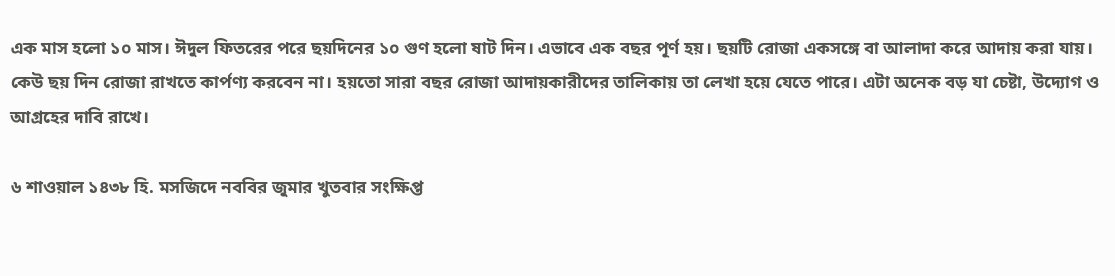এক মাস হলো ১০ মাস। ঈদুল ফিতরের পরে ছয়দিনের ১০ গুণ হলো ষাট দিন। এভাবে এক বছর পূর্ণ হয়। ছয়টি রোজা একসঙ্গে বা আলাদা করে আদায় করা যায়।
কেউ ছয় দিন রোজা রাখতে কার্পণ্য করবেন না। হয়তো সারা বছর রোজা আদায়কারীদের তালিকায় তা লেখা হয়ে যেতে পারে। এটা অনেক বড় যা চেষ্টা, উদ্যোগ ও আগ্রহের দাবি রাখে।

৬ শাওয়াল ১৪৩৮ হি. মসজিদে নববির জুমার খুতবার সংক্ষিপ্ত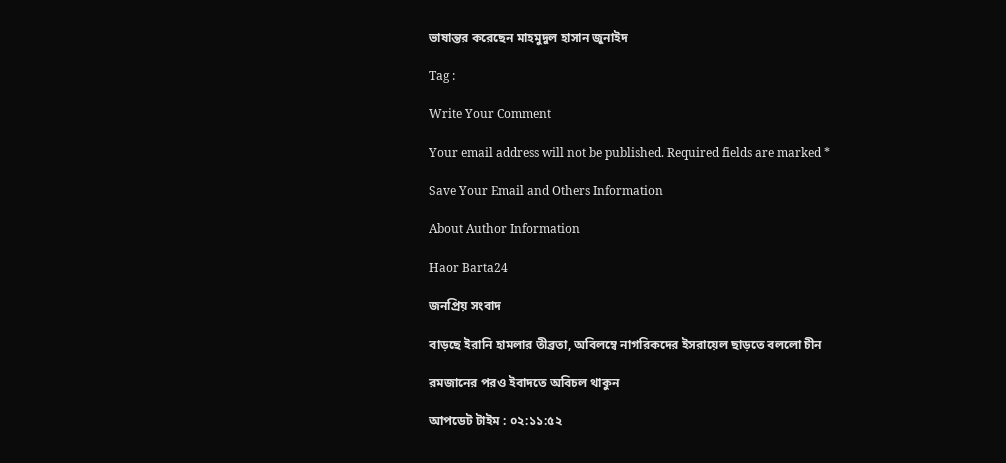ভাষান্তর করেছেন মাহমুদুল হাসান জুনাইদ

Tag :

Write Your Comment

Your email address will not be published. Required fields are marked *

Save Your Email and Others Information

About Author Information

Haor Barta24

জনপ্রিয় সংবাদ

বাড়ছে ইরানি হামলার তীব্রতা, অবিলম্বে নাগরিকদের ইসরায়েল ছাড়তে বললো চীন

রমজানের পরও ইবাদতে অবিচল থাকুন

আপডেট টাইম : ০২:১১:৫২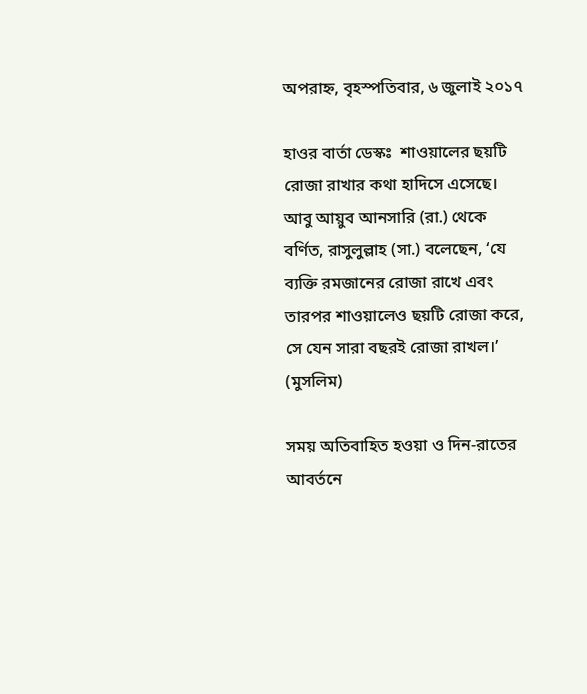অপরাহ্ন, বৃহস্পতিবার, ৬ জুলাই ২০১৭

হাওর বার্তা ডেস্কঃ  শাওয়ালের ছয়টি রোজা রাখার কথা হাদিসে এসেছে। আবু আয়ুব আনসারি (রা.) থেকে বর্ণিত, রাসুলুল্লাহ (সা.) বলেছেন, ‘যে ব্যক্তি রমজানের রোজা রাখে এবং তারপর শাওয়ালেও ছয়টি রোজা করে, সে যেন সারা বছরই রোজা রাখল।’ (মুসলিম)

সময় অতিবাহিত হওয়া ও দিন-রাতের আবর্তনে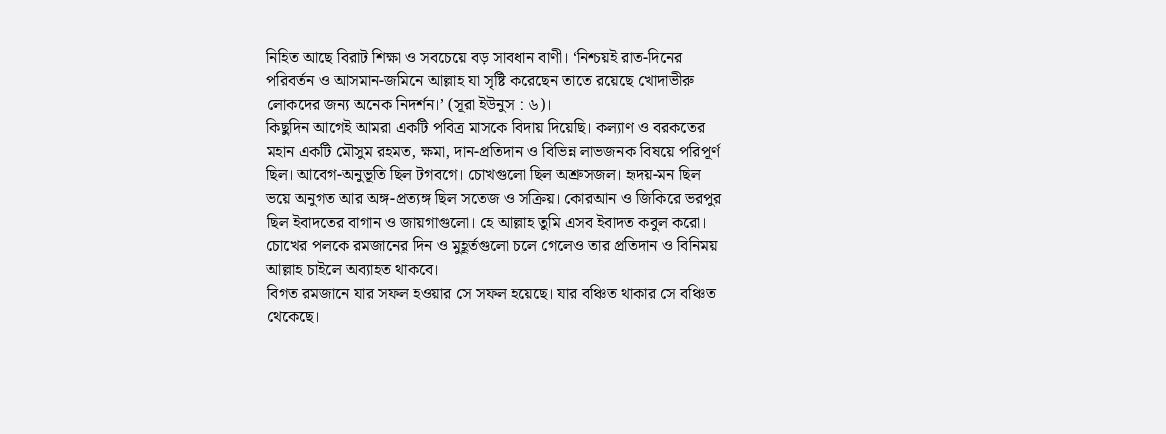নিহিত আছে বিরাট শিক্ষা ও সবচেয়ে বড় সাবধান বাণী। ‘নিশ্চয়ই রাত-দিনের পরিবর্তন ও আসমান-জমিনে আল্লাহ যা সৃষ্টি করেছেন তাতে রয়েছে খোদাভীরু লোকদের জন্য অনেক নিদর্শন।’ (সূরা ইউনুস : ৬)।
কিছুদিন আগেই আমরা একটি পবিত্র মাসকে বিদায় দিয়েছি। কল্যাণ ও বরকতের মহান একটি মৌসুম রহমত, ক্ষমা, দান-প্রতিদান ও বিভিন্ন লাভজনক বিষয়ে পরিপূর্ণ ছিল। আবেগ-অনুভূতি ছিল টগবগে। চোখগুলো ছিল অশ্রুসজল। হৃদয়-মন ছিল ভয়ে অনুগত আর অঙ্গ-প্রত্যঙ্গ ছিল সতেজ ও সক্রিয়। কোরআন ও জিকিরে ভরপুর ছিল ইবাদতের বাগান ও জায়গাগুলো। হে আল্লাহ তুমি এসব ইবাদত কবুল করো। চোখের পলকে রমজানের দিন ও মুহূর্তগুলো চলে গেলেও তার প্রতিদান ও বিনিময় আল্লাহ চাইলে অব্যাহত থাকবে।
বিগত রমজানে যার সফল হওয়ার সে সফল হয়েছে। যার বঞ্চিত থাকার সে বঞ্চিত থেকেছে।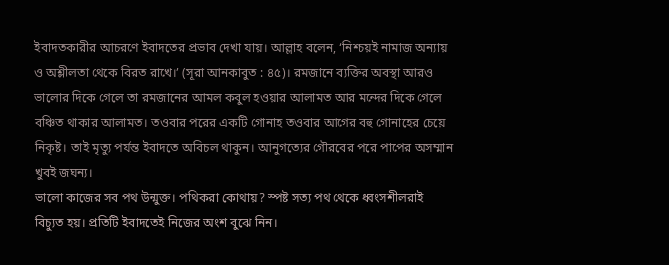ইবাদতকারীর আচরণে ইবাদতের প্রভাব দেখা যায়। আল্লাহ বলেন, ‘নিশ্চয়ই নামাজ অন্যায় ও অশ্লীলতা থেকে বিরত রাখে।’ (সূরা আনকাবুত : ৪৫)। রমজানে ব্যক্তির অবস্থা আরও ভালোর দিকে গেলে তা রমজানের আমল কবুল হওয়ার আলামত আর মন্দের দিকে গেলে বঞ্চিত থাকার আলামত। তওবার পরের একটি গোনাহ তওবার আগের বহু গোনাহের চেয়ে নিকৃষ্ট। তাই মৃত্যু পর্যন্ত ইবাদতে অবিচল থাকুন। আনুগত্যের গৌরবের পরে পাপের অসম্মান খুবই জঘন্য।
ভালো কাজের সব পথ উন্মুক্ত। পথিকরা কোথায়? স্পষ্ট সত্য পথ থেকে ধ্বংসশীলরাই বিচ্যুত হয়। প্রতিটি ইবাদতেই নিজের অংশ বুঝে নিন।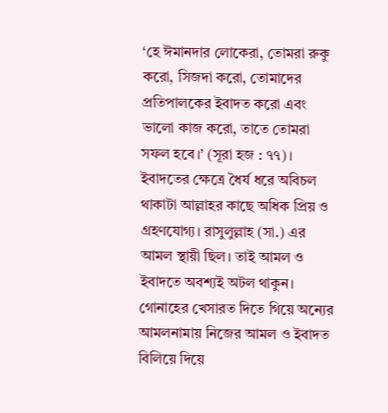‘হে ঈমানদার লোকেরা, তোমরা রুকু করো, সিজদা করো, তোমাদের প্রতিপালকের ইবাদত করো এবং ভালো কাজ করো, তাতে তোমরা সফল হবে।’ (সূরা হজ : ৭৭)। ইবাদতের ক্ষেত্রে ধৈর্য ধরে অবিচল থাকাটা আল্লাহর কাছে অধিক প্রিয় ও গ্রহণযোগ্য। রাসুলুল্লাহ (সা.) এর আমল স্থায়ী ছিল। তাই আমল ও ইবাদতে অবশ্যই অটল থাকুন।
গোনাহের খেসারত দিতে গিয়ে অন্যের আমলনামায় নিজের আমল ও ইবাদত বিলিয়ে দিয়ে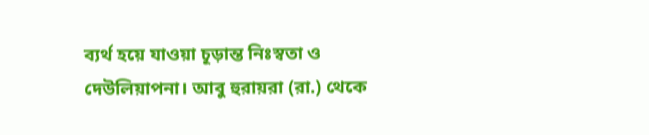ব্যর্থ হয়ে যাওয়া চূড়ান্ত নিঃস্বতা ও দেউলিয়াপনা। আবু হুরায়রা (রা.) থেকে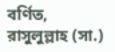বর্ণিত, রাসুলুল্লাহ (সা.)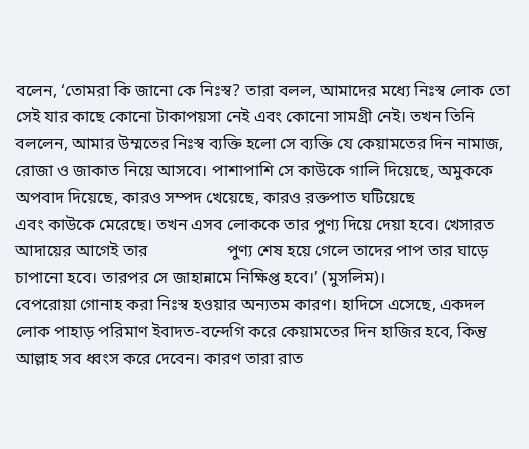বলেন, ‘তোমরা কি জানো কে নিঃস্ব? তারা বলল, আমাদের মধ্যে নিঃস্ব লোক তো সেই যার কাছে কোনো টাকাপয়সা নেই এবং কোনো সামগ্রী নেই। তখন তিনি বললেন, আমার উম্মতের নিঃস্ব ব্যক্তি হলো সে ব্যক্তি যে কেয়ামতের দিন নামাজ, রোজা ও জাকাত নিয়ে আসবে। পাশাপাশি সে কাউকে গালি দিয়েছে, অমুককে অপবাদ দিয়েছে, কারও সম্পদ খেয়েছে, কারও রক্তপাত ঘটিয়েছে                   এবং কাউকে মেরেছে। তখন এসব লোককে তার পুণ্য দিয়ে দেয়া হবে। খেসারত আদায়ের আগেই তার                   পুণ্য শেষ হয়ে গেলে তাদের পাপ তার ঘাড়ে                 চাপানো হবে। তারপর সে জাহান্নামে নিক্ষিপ্ত হবে।’ (মুসলিম)।
বেপরোয়া গোনাহ করা নিঃস্ব হওয়ার অন্যতম কারণ। হাদিসে এসেছে, একদল লোক পাহাড় পরিমাণ ইবাদত-বন্দেগি করে কেয়ামতের দিন হাজির হবে, কিন্তু আল্লাহ সব ধ্বংস করে দেবেন। কারণ তারা রাত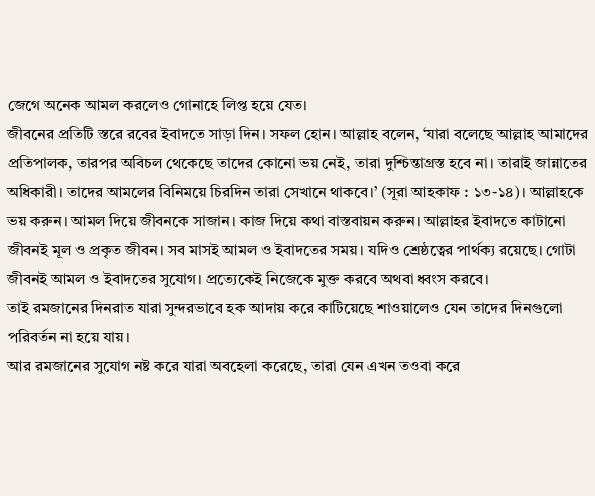জেগে অনেক আমল করলেও গোনাহে লিপ্ত হয়ে যেত।
জীবনের প্রতিটি স্তরে রবের ইবাদতে সাড়া দিন। সফল হোন। আল্লাহ বলেন, ‘যারা বলেছে আল্লাহ আমাদের প্রতিপালক, তারপর অবিচল থেকেছে তাদের কোনো ভয় নেই, তারা দুশ্চিন্তাগ্রস্ত হবে না। তারাই জান্নাতের অধিকারী। তাদের আমলের বিনিময়ে চিরদিন তারা সেখানে থাকবে।’ (সূরা আহকাফ : ১৩-১৪)। আল্লাহকে ভয় করুন। আমল দিয়ে জীবনকে সাজান। কাজ দিয়ে কথা বাস্তবায়ন করুন। আল্লাহর ইবাদতে কাটানো জীবনই মূল ও প্রকৃত জীবন। সব মাসই আমল ও ইবাদতের সময়। যদিও শ্রেষ্ঠত্বের পার্থক্য রয়েছে। গোটা জীবনই আমল ও ইবাদতের সুযোগ। প্রত্যেকেই নিজেকে মুক্ত করবে অথবা ধ্বংস করবে।
তাই রমজানের দিনরাত যারা সুন্দরভাবে হক আদায় করে কাটিয়েছে শাওয়ালেও যেন তাদের দিনগুলো পরিবর্তন না হয়ে যায়।
আর রমজানের সুযোগ নষ্ট করে যারা অবহেলা করেছে, তারা যেন এখন তওবা করে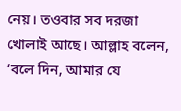নেয়। তওবার সব দরজা খোলাই আছে। আল্লাহ বলেন, ‘বলে দিন, আমার যে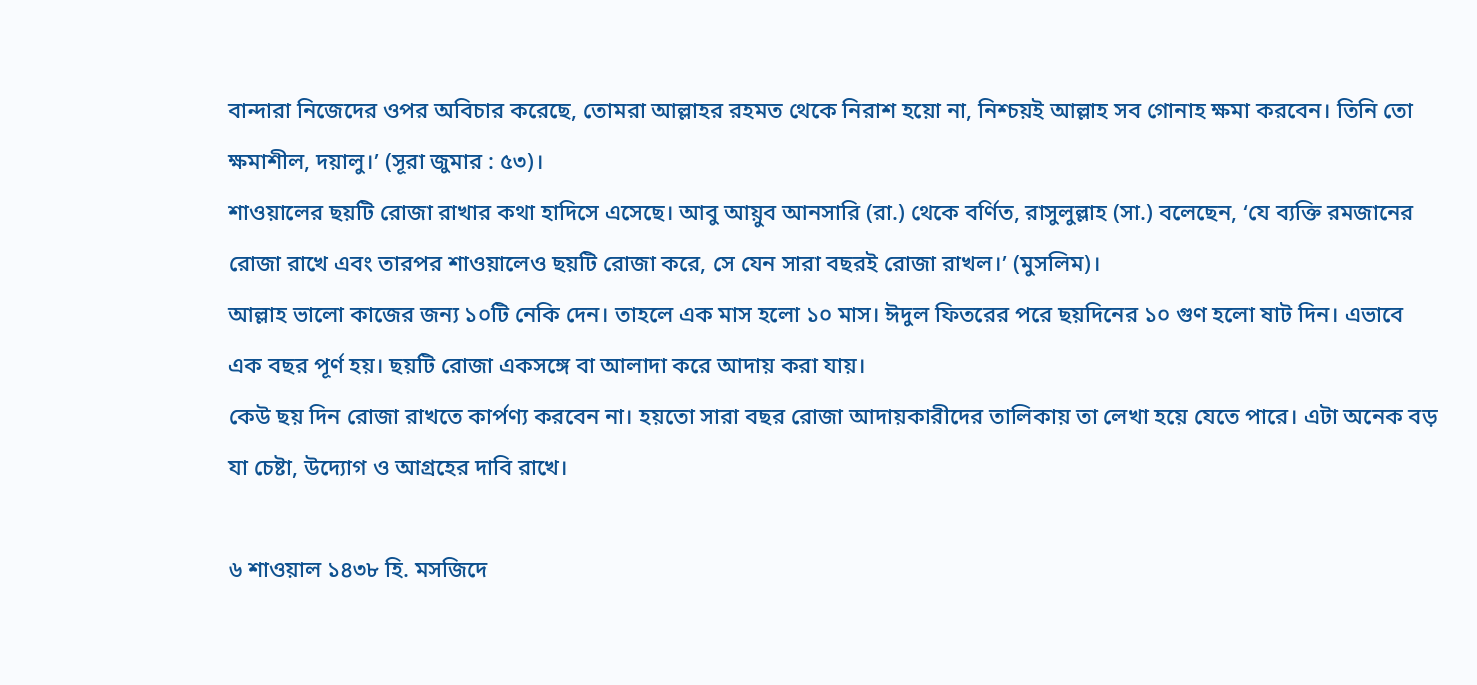বান্দারা নিজেদের ওপর অবিচার করেছে, তোমরা আল্লাহর রহমত থেকে নিরাশ হয়ো না, নিশ্চয়ই আল্লাহ সব গোনাহ ক্ষমা করবেন। তিনি তো ক্ষমাশীল, দয়ালু।’ (সূরা জুমার : ৫৩)।
শাওয়ালের ছয়টি রোজা রাখার কথা হাদিসে এসেছে। আবু আয়ুব আনসারি (রা.) থেকে বর্ণিত, রাসুলুল্লাহ (সা.) বলেছেন, ‘যে ব্যক্তি রমজানের রোজা রাখে এবং তারপর শাওয়ালেও ছয়টি রোজা করে, সে যেন সারা বছরই রোজা রাখল।’ (মুসলিম)।
আল্লাহ ভালো কাজের জন্য ১০টি নেকি দেন। তাহলে এক মাস হলো ১০ মাস। ঈদুল ফিতরের পরে ছয়দিনের ১০ গুণ হলো ষাট দিন। এভাবে এক বছর পূর্ণ হয়। ছয়টি রোজা একসঙ্গে বা আলাদা করে আদায় করা যায়।
কেউ ছয় দিন রোজা রাখতে কার্পণ্য করবেন না। হয়তো সারা বছর রোজা আদায়কারীদের তালিকায় তা লেখা হয়ে যেতে পারে। এটা অনেক বড় যা চেষ্টা, উদ্যোগ ও আগ্রহের দাবি রাখে।

৬ শাওয়াল ১৪৩৮ হি. মসজিদে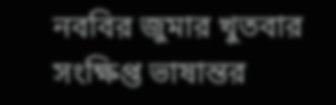নববির জুমার খুতবার সংক্ষিপ্ত ভাষান্তর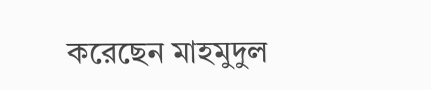করেছেন মাহমুদুল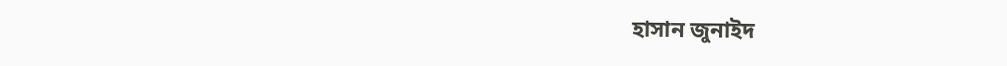হাসান জুনাইদ